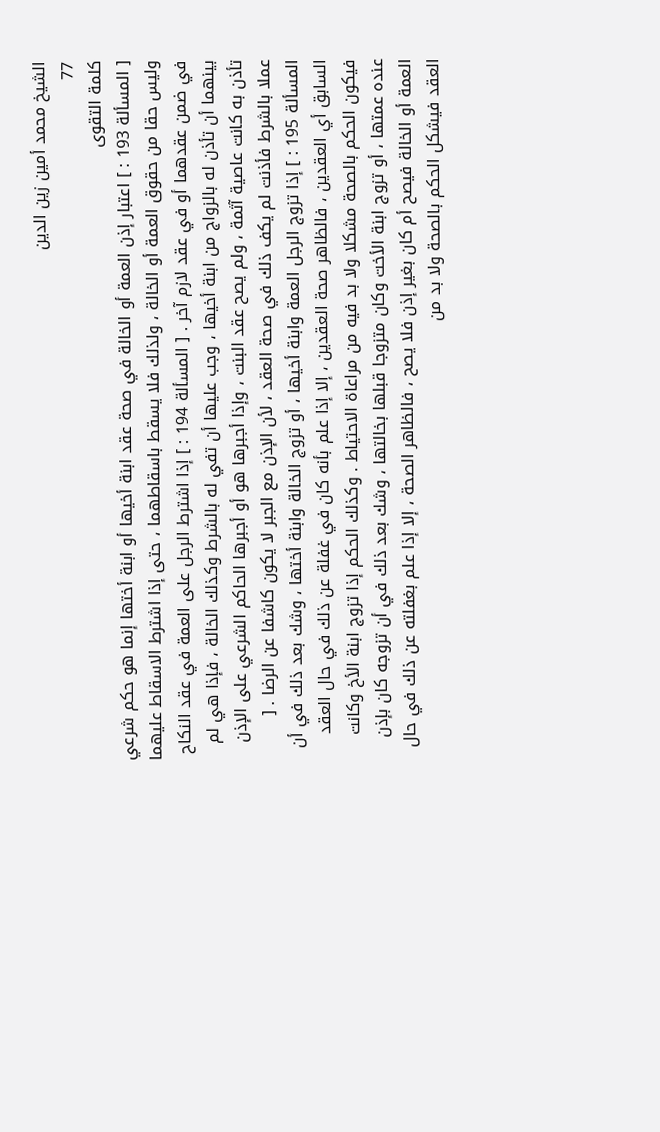الشيخ محمد أمين زين الدين
77
كلمة التقوى
[ المسألة 193 : ] اعتبار إذن العمة أو الخالة في صحة عقد ابنة أخيها أو ابنة أختها إنما هو حكم شرعي وليس حقا من حقوق العمة أو الخالة ، ولذلك فلا يسقط باسقاطهما ، حتى إذا اشترط الاسقاط عليهما في ضمن عقدهما أو في عقد لازم آخر . [ المسألة 194 : ] إذا اشترط الرجل على العمة في عقد النكاح بينهما أن تأذن له بالزواج من ابنة أخيها ، وجب عليها أن تفي له بالشرط وكذلك الخالة ، فإذا هي لم تأذن به كانت عاصية آثمة ، ولم يصح عقد البنت ، وإذا أجبرها هو أو أجبرها الحاكم الشرعي على الإذن عملا بالشرط فأذنت لم يكف ذلك في صحة العقد ، لأن الإذن مع الجبر لا يكون كاشفا عن الرضا . [ المسألة 195 : ] إذا تزوج الرجل العمة وابنة أخيها ، أو تزوج الخالة وابنة أختها ، وشك بعد ذلك في أن السابق أي العقدين ، فالظاهر صحة العقدين ، إلا إذا علم بأنه كان في غفلة عن ذلك في حال العقد فيكون الحكم بالصحة مشكلا ولا بد فيه من مراعاة الاحتياط . وكذلك الحكم إذا تزوج ابنة الأخ وكانت عنده عمتها ، أو تزوج ابنة الأخت وكان متزوجا قبلها بخالتها ، وشك بعد ذلك في أن تزوجه كان بإذن العمة أو الخالة فيصح أم كان بغير إذن فلا يصح ، فالظاهر الصحة ، إلا إذا علم بغفلته عن ذلك في حال العقد فيشكل الحكم بالصحة ولا بد من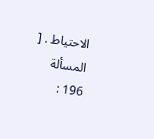الاحتياط . [ المسألة 196 :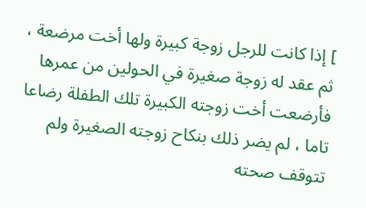] إذا كانت للرجل زوجة كبيرة ولها أخت مرضعة ، ثم عقد له زوجة صغيرة في الحولين من عمرها فأرضعت أخت زوجته الكبيرة تلك الطفلة رضاعا تاما ، لم يضر ذلك بنكاح زوجته الصغيرة ولم تتوقف صحته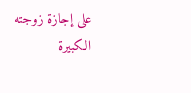على إجازة زوجته الكبيرة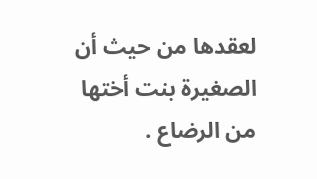لعقدها من حيث أن الصغيرة بنت أختها من الرضاع .